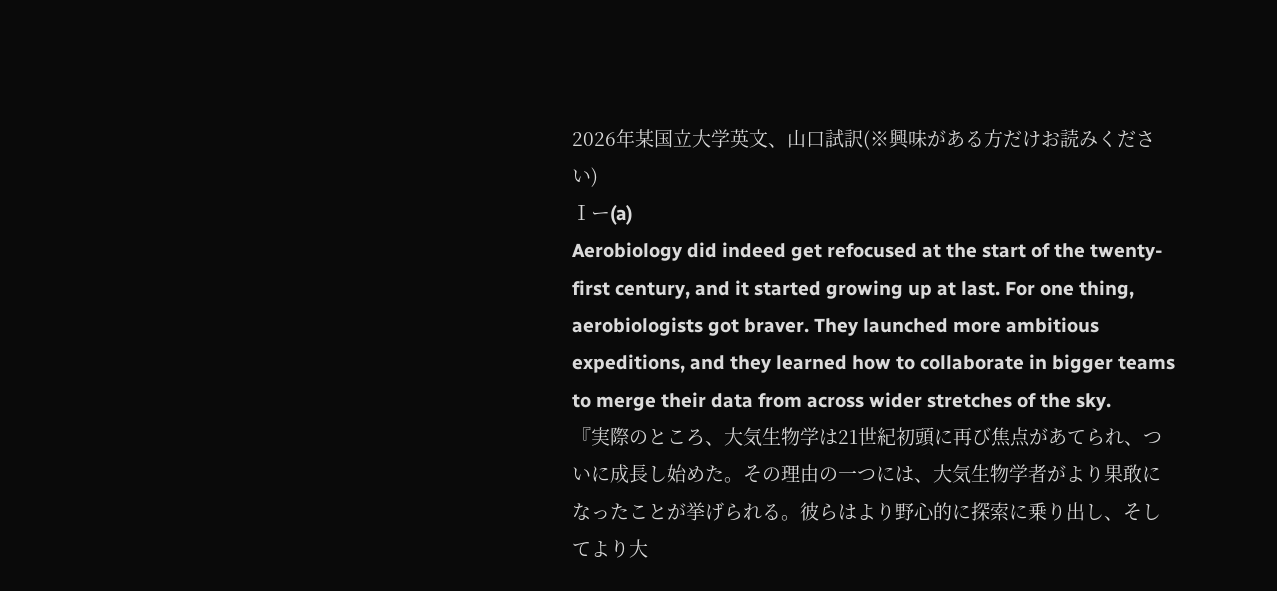2026年某国立大学英文、山口試訳(※興味がある方だけお読みください)
Ⅰー(a)
Aerobiology did indeed get refocused at the start of the twenty-first century, and it started growing up at last. For one thing, aerobiologists got braver. They launched more ambitious expeditions, and they learned how to collaborate in bigger teams to merge their data from across wider stretches of the sky.
『実際のところ、大気生物学は21世紀初頭に再び焦点があてられ、ついに成長し始めた。その理由の一つには、大気生物学者がより果敢になったことが挙げられる。彼らはより野心的に探索に乗り出し、そしてより大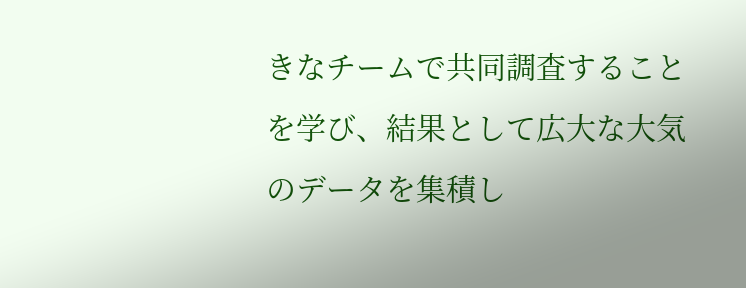きなチームで共同調査することを学び、結果として広大な大気のデータを集積し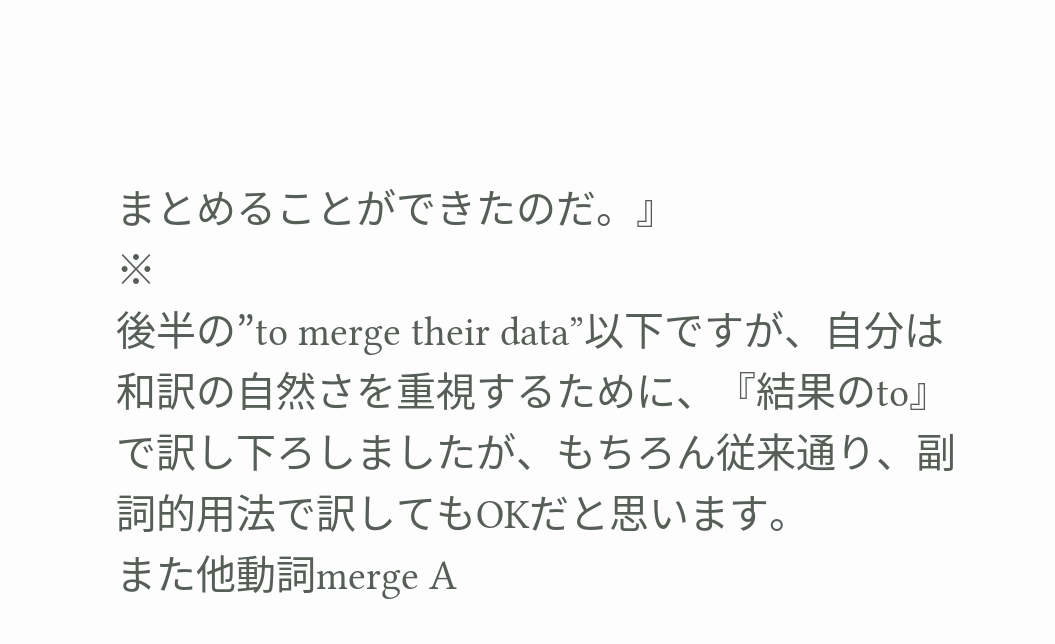まとめることができたのだ。』
※
後半の”to merge their data”以下ですが、自分は和訳の自然さを重視するために、『結果のto』で訳し下ろしましたが、もちろん従来通り、副詞的用法で訳してもOKだと思います。
また他動詞merge A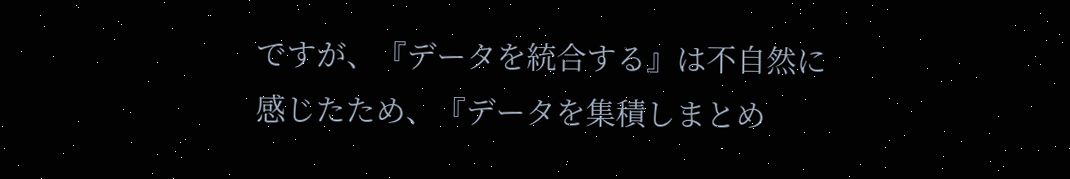ですが、『データを統合する』は不自然に感じたため、『データを集積しまとめ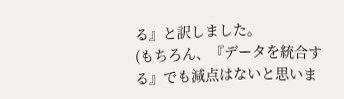る』と訳しました。
(もちろん、『データを統合する』でも減点はないと思いま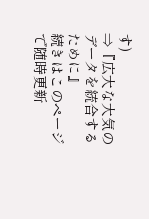す)
⇒『広大な大気のデータを統合するために』
続きはこのページで随時更新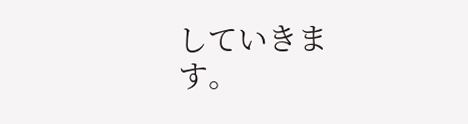していきます。